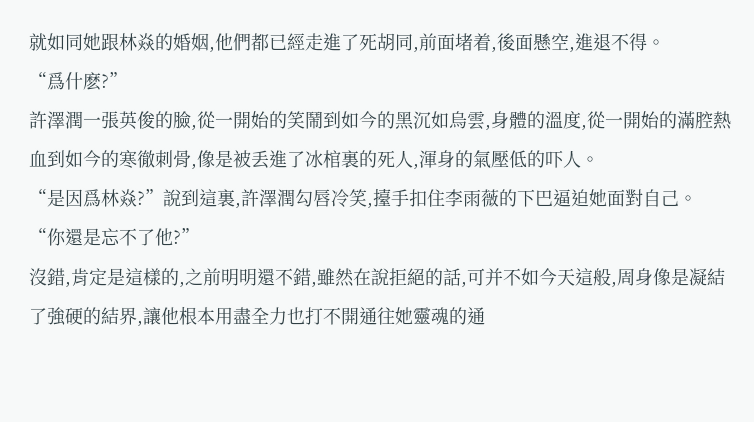就如同她跟林焱的婚姻,他們都已經走進了死胡同,前面堵着,後面懸空,進退不得。
“爲什麽?”
許澤潤一張英俊的臉,從一開始的笑鬧到如今的黑沉如烏雲,身體的溫度,從一開始的滿腔熱血到如今的寒徹刺骨,像是被丢進了冰棺裏的死人,渾身的氣壓低的吓人。
“是因爲林焱?”說到這裏,許澤潤勾唇冷笑,擡手扣住李雨薇的下巴逼迫她面對自己。
“你還是忘不了他?”
沒錯,肯定是這樣的,之前明明還不錯,雖然在說拒絕的話,可并不如今天這般,周身像是凝結了強硬的結界,讓他根本用盡全力也打不開通往她靈魂的通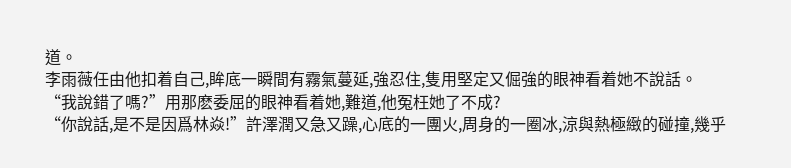道。
李雨薇任由他扣着自己,眸底一瞬間有霧氣蔓延,強忍住,隻用堅定又倔強的眼神看着她不說話。
“我說錯了嗎?”用那麽委屈的眼神看着她,難道,他冤枉她了不成?
“你說話,是不是因爲林焱!”許澤潤又急又躁,心底的一團火,周身的一圈冰,涼與熱極緻的碰撞,幾乎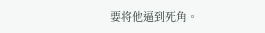要将他逼到死角。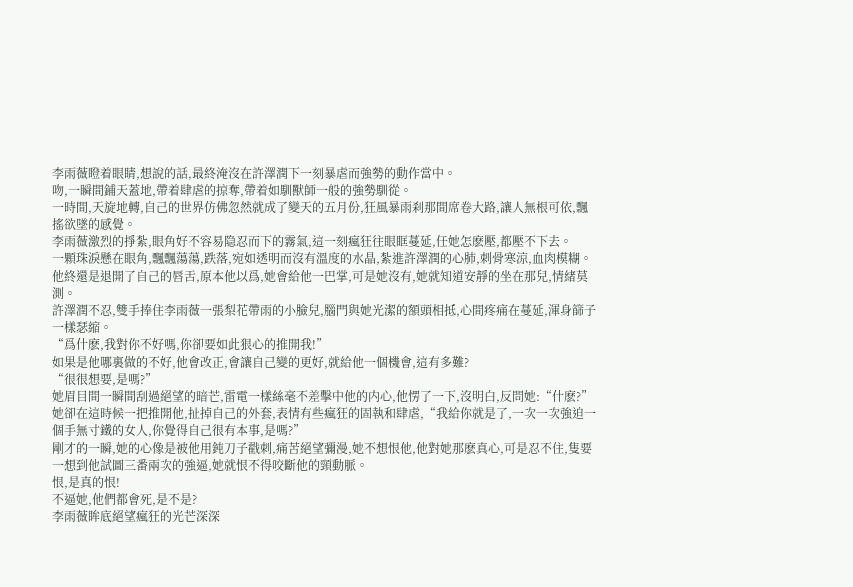李雨薇瞪着眼睛,想說的話,最終淹沒在許澤潤下一刻暴虐而強勢的動作當中。
吻,一瞬間鋪天蓋地,帶着肆虐的掠奪,帶着如馴獸師一般的強勢馴從。
一時間,天旋地轉,自己的世界仿佛忽然就成了變天的五月份,狂風暴雨刹那間席卷大路,讓人無根可依,飄搖欲墜的感覺。
李雨薇激烈的掙紮,眼角好不容易隐忍而下的霧氣,這一刻瘋狂往眼眶蔓延,任她怎麽壓,都壓不下去。
一顆珠淚懸在眼角,飄飄蕩蕩,跌落,宛如透明而沒有溫度的水晶,紮進許澤潤的心肺,刺骨寒涼,血肉模糊。
他終還是退開了自己的唇舌,原本他以爲,她會給他一巴掌,可是她沒有,她就知道安靜的坐在那兒,情緒莫測。
許澤潤不忍,雙手捧住李雨薇一張梨花帶雨的小臉兒,腦門與她光潔的額頭相抵,心間疼痛在蔓延,渾身篩子一樣瑟縮。
“爲什麽,我對你不好嗎,你卻要如此狠心的推開我!”
如果是他哪裏做的不好,他會改正,會讓自己變的更好,就給他一個機會,這有多難?
“很很想要,是嗎?”
她眉目間一瞬間刮過絕望的暗芒,雷電一樣絲毫不差擊中他的内心,他愣了一下,沒明白,反問她:“什麽?”
她卻在這時候一把推開他,扯掉自己的外套,表情有些瘋狂的固執和肆虐,“我給你就是了,一次一次強迫一個手無寸鐵的女人,你覺得自己很有本事,是嗎?”
剛才的一瞬,她的心像是被他用鈍刀子戳刺,痛苦絕望彌漫,她不想恨他,他對她那麽真心,可是忍不住,隻要一想到他試圖三番兩次的強逼,她就恨不得咬斷他的頸動脈。
恨,是真的恨!
不逼她,他們都會死,是不是?
李雨薇眸底絕望瘋狂的光芒深深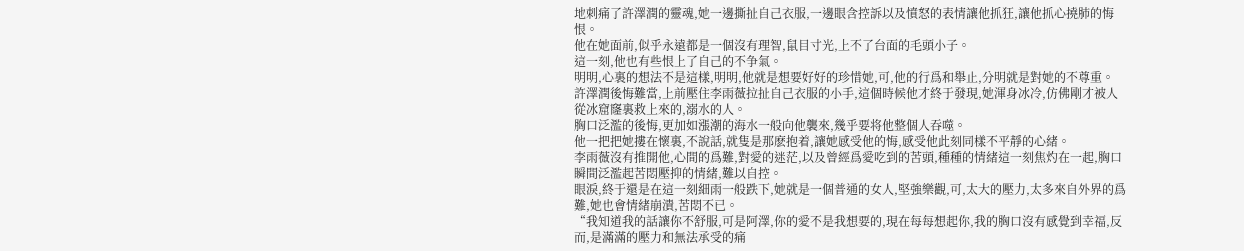地刺痛了許澤潤的靈魂,她一邊撕扯自己衣服,一邊眼含控訴以及憤怒的表情讓他抓狂,讓他抓心撓肺的悔恨。
他在她面前,似乎永遠都是一個沒有理智,鼠目寸光,上不了台面的毛頭小子。
這一刻,他也有些恨上了自己的不争氣。
明明,心裏的想法不是這樣,明明,他就是想要好好的珍惜她,可,他的行爲和舉止,分明就是對她的不尊重。
許澤潤後悔難當,上前壓住李雨薇拉扯自己衣服的小手,這個時候他才終于發現,她渾身冰冷,仿佛剛才被人從冰窟窿裏救上來的,溺水的人。
胸口泛濫的後悔,更加如漲潮的海水一般向他襲來,幾乎要将他整個人吞噬。
他一把把她摟在懷裏,不說話,就隻是那麽抱着,讓她感受他的悔,感受他此刻同樣不平靜的心緒。
李雨薇沒有推開他,心間的爲難,對愛的迷茫,以及曾經爲愛吃到的苦頭,種種的情緒這一刻焦灼在一起,胸口瞬間泛濫起苦悶壓抑的情緒,難以自控。
眼淚,終于還是在這一刻細雨一般跌下,她就是一個普通的女人,堅強樂觀,可,太大的壓力,太多來自外界的爲難,她也會情緒崩潰,苦悶不已。
“我知道我的話讓你不舒服,可是阿澤,你的愛不是我想要的,現在每每想起你,我的胸口沒有感覺到幸福,反而,是滿滿的壓力和無法承受的痛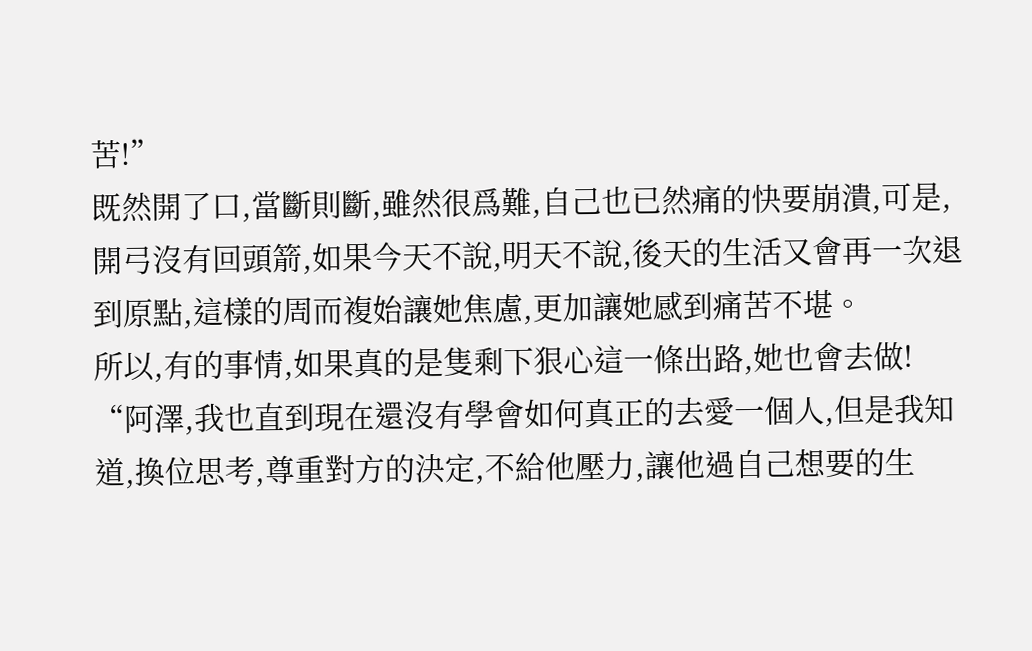苦!”
既然開了口,當斷則斷,雖然很爲難,自己也已然痛的快要崩潰,可是,開弓沒有回頭箭,如果今天不說,明天不說,後天的生活又會再一次退到原點,這樣的周而複始讓她焦慮,更加讓她感到痛苦不堪。
所以,有的事情,如果真的是隻剩下狠心這一條出路,她也會去做!
“阿澤,我也直到現在還沒有學會如何真正的去愛一個人,但是我知道,換位思考,尊重對方的決定,不給他壓力,讓他過自己想要的生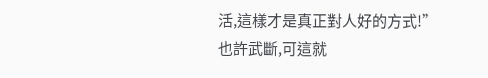活,這樣才是真正對人好的方式!”
也許武斷,可這就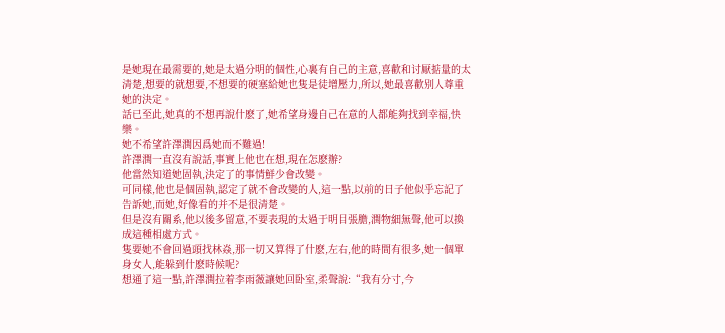是她現在最需要的,她是太過分明的個性,心裏有自己的主意,喜歡和讨厭掂量的太清楚,想要的就想要,不想要的硬塞給她也隻是徒增壓力,所以,她最喜歡别人尊重她的決定。
話已至此,她真的不想再說什麽了,她希望身邊自己在意的人都能夠找到幸福,快樂。
她不希望許澤潤因爲她而不難過!
許澤潤一直沒有說話,事實上他也在想,現在怎麽辦?
他當然知道她固執,決定了的事情鮮少會改變。
可同樣,他也是個固執,認定了就不會改變的人,這一點,以前的日子他似乎忘記了告訴她,而她,好像看的并不是很清楚。
但是沒有關系,他以後多留意,不要表現的太過于明目張膽,潤物細無聲,他可以換成這種相處方式。
隻要她不會回過頭找林焱,那一切又算得了什麽,左右,他的時間有很多,她一個單身女人,能躲到什麽時候呢?
想通了這一點,許澤潤拉着李雨薇讓她回卧室,柔聲說:“我有分寸,今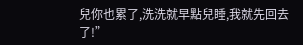兒你也累了,洗洗就早點兒睡,我就先回去了!”